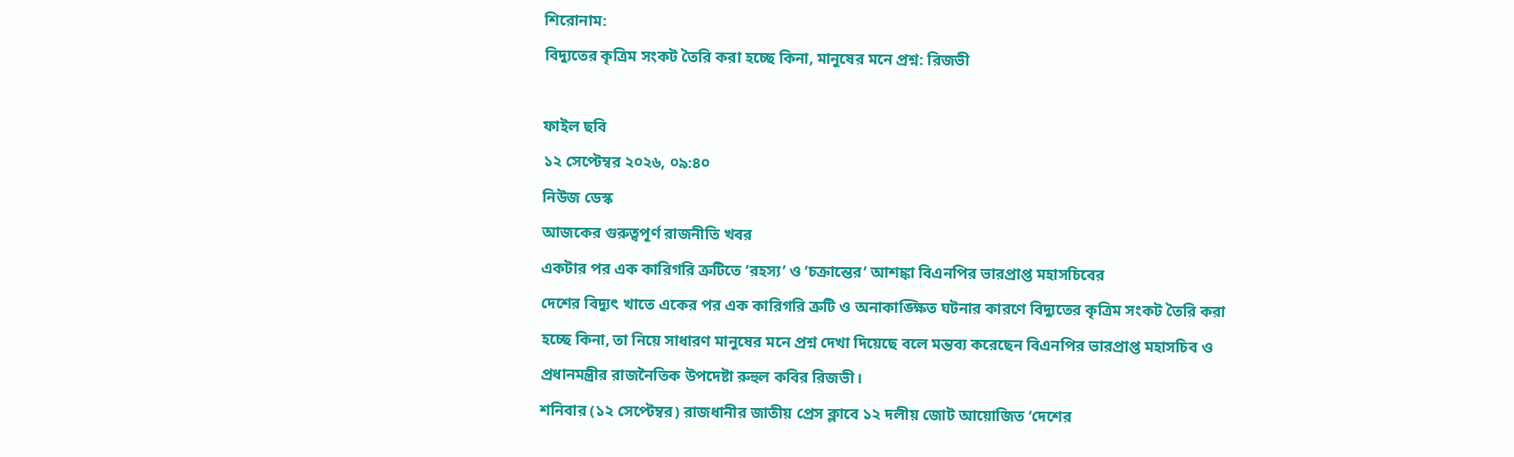শিরোনাম:
বিদ্যুতের কৃত্রিম সংকট তৈরি করা হচ্ছে কিনা, মানুষের মনে প্রশ্ন: রিজভী

ফাইল ছবি
১২ সেপ্টেম্বর ২০২৬, ০৯:৪০
নিউজ ডেস্ক
আজকের গুরুত্বপূর্ণ রাজনীতি খবর
একটার পর এক কারিগরি ত্রুটিতে ‘রহস্য’ ও ‘চক্রান্তের’ আশঙ্কা বিএনপির ভারপ্রাপ্ত মহাসচিবের
দেশের বিদ্যুৎ খাতে একের পর এক কারিগরি ত্রুটি ও অনাকাঙ্ক্ষিত ঘটনার কারণে বিদ্যুতের কৃত্রিম সংকট তৈরি করা হচ্ছে কিনা, তা নিয়ে সাধারণ মানুষের মনে প্রশ্ন দেখা দিয়েছে বলে মন্তব্য করেছেন বিএনপির ভারপ্রাপ্ত মহাসচিব ও প্রধানমন্ত্রীর রাজনৈতিক উপদেষ্টা রুহুল কবির রিজভী।
শনিবার (১২ সেপ্টেম্বর) রাজধানীর জাতীয় প্রেস ক্লাবে ১২ দলীয় জোট আয়োজিত ‘দেশের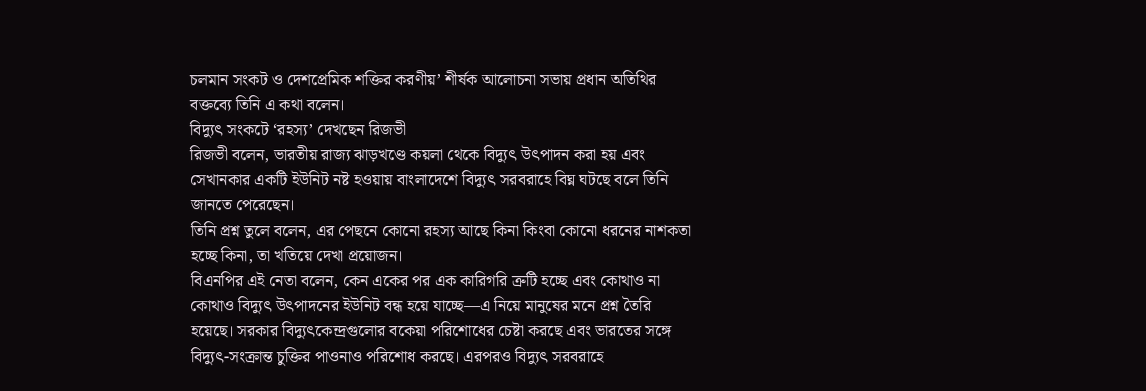চলমান সংকট ও দেশপ্রেমিক শক্তির করণীয়’ শীর্ষক আলোচনা সভায় প্রধান অতিথির বক্তব্যে তিনি এ কথা বলেন।
বিদ্যুৎ সংকটে ‘রহস্য’ দেখছেন রিজভী
রিজভী বলেন, ভারতীয় রাজ্য ঝাড়খণ্ডে কয়লা থেকে বিদ্যুৎ উৎপাদন করা হয় এবং সেখানকার একটি ইউনিট নষ্ট হওয়ায় বাংলাদেশে বিদ্যুৎ সরবরাহে বিঘ্ন ঘটছে বলে তিনি জানতে পেরেছেন।
তিনি প্রশ্ন তুলে বলেন, এর পেছনে কোনো রহস্য আছে কিনা কিংবা কোনো ধরনের নাশকতা হচ্ছে কিনা, তা খতিয়ে দেখা প্রয়োজন।
বিএনপির এই নেতা বলেন, কেন একের পর এক কারিগরি ত্রুটি হচ্ছে এবং কোথাও না কোথাও বিদ্যুৎ উৎপাদনের ইউনিট বন্ধ হয়ে যাচ্ছে—এ নিয়ে মানুষের মনে প্রশ্ন তৈরি হয়েছে। সরকার বিদ্যুৎকেন্দ্রগুলোর বকেয়া পরিশোধের চেষ্টা করছে এবং ভারতের সঙ্গে বিদ্যুৎ-সংক্রান্ত চুক্তির পাওনাও পরিশোধ করছে। এরপরও বিদ্যুৎ সরবরাহে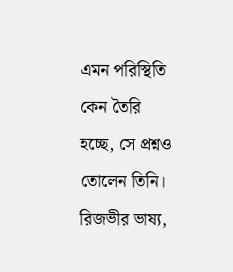এমন পরিস্থিতি কেন তৈরি হচ্ছে, সে প্রশ্নও তোলেন তিনি।
রিজভীর ভাষ্য,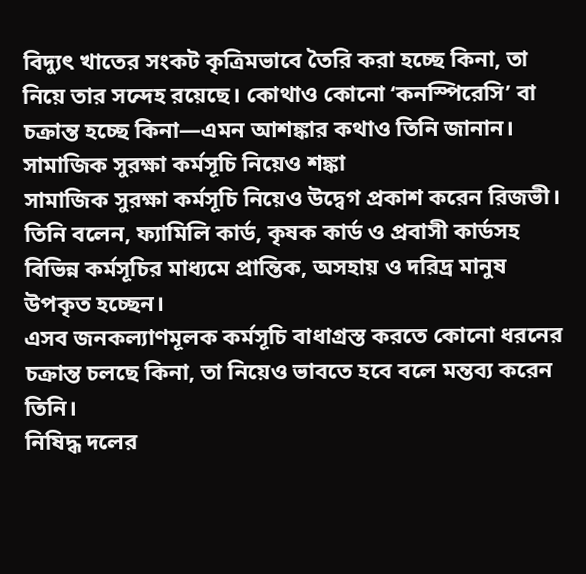বিদ্যুৎ খাতের সংকট কৃত্রিমভাবে তৈরি করা হচ্ছে কিনা, তা নিয়ে তার সন্দেহ রয়েছে। কোথাও কোনো ‘কনস্পিরেসি’ বা চক্রান্ত হচ্ছে কিনা—এমন আশঙ্কার কথাও তিনি জানান।
সামাজিক সুরক্ষা কর্মসূচি নিয়েও শঙ্কা
সামাজিক সুরক্ষা কর্মসূচি নিয়েও উদ্বেগ প্রকাশ করেন রিজভী। তিনি বলেন, ফ্যামিলি কার্ড, কৃষক কার্ড ও প্রবাসী কার্ডসহ বিভিন্ন কর্মসূচির মাধ্যমে প্রান্তিক, অসহায় ও দরিদ্র মানুষ উপকৃত হচ্ছেন।
এসব জনকল্যাণমূলক কর্মসূচি বাধাগ্রস্ত করতে কোনো ধরনের চক্রান্ত চলছে কিনা, তা নিয়েও ভাবতে হবে বলে মন্তব্য করেন তিনি।
নিষিদ্ধ দলের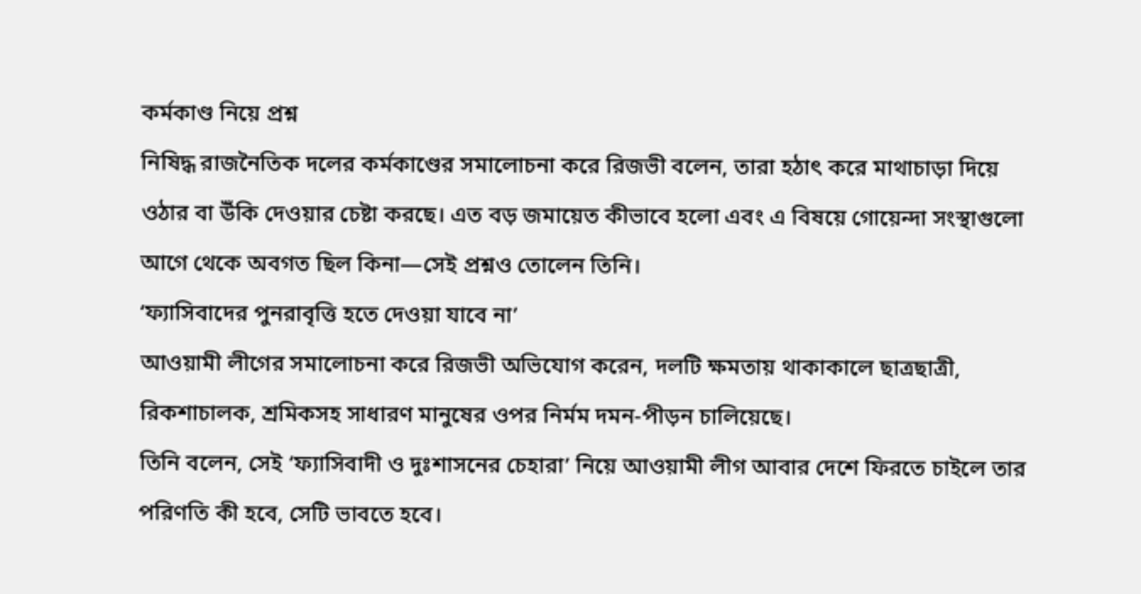কর্মকাণ্ড নিয়ে প্রশ্ন
নিষিদ্ধ রাজনৈতিক দলের কর্মকাণ্ডের সমালোচনা করে রিজভী বলেন, তারা হঠাৎ করে মাথাচাড়া দিয়ে ওঠার বা উঁকি দেওয়ার চেষ্টা করছে। এত বড় জমায়েত কীভাবে হলো এবং এ বিষয়ে গোয়েন্দা সংস্থাগুলো আগে থেকে অবগত ছিল কিনা—সেই প্রশ্নও তোলেন তিনি।
‘ফ্যাসিবাদের পুনরাবৃত্তি হতে দেওয়া যাবে না’
আওয়ামী লীগের সমালোচনা করে রিজভী অভিযোগ করেন, দলটি ক্ষমতায় থাকাকালে ছাত্রছাত্রী, রিকশাচালক, শ্রমিকসহ সাধারণ মানুষের ওপর নির্মম দমন-পীড়ন চালিয়েছে।
তিনি বলেন, সেই ‘ফ্যাসিবাদী ও দুঃশাসনের চেহারা’ নিয়ে আওয়ামী লীগ আবার দেশে ফিরতে চাইলে তার পরিণতি কী হবে, সেটি ভাবতে হবে।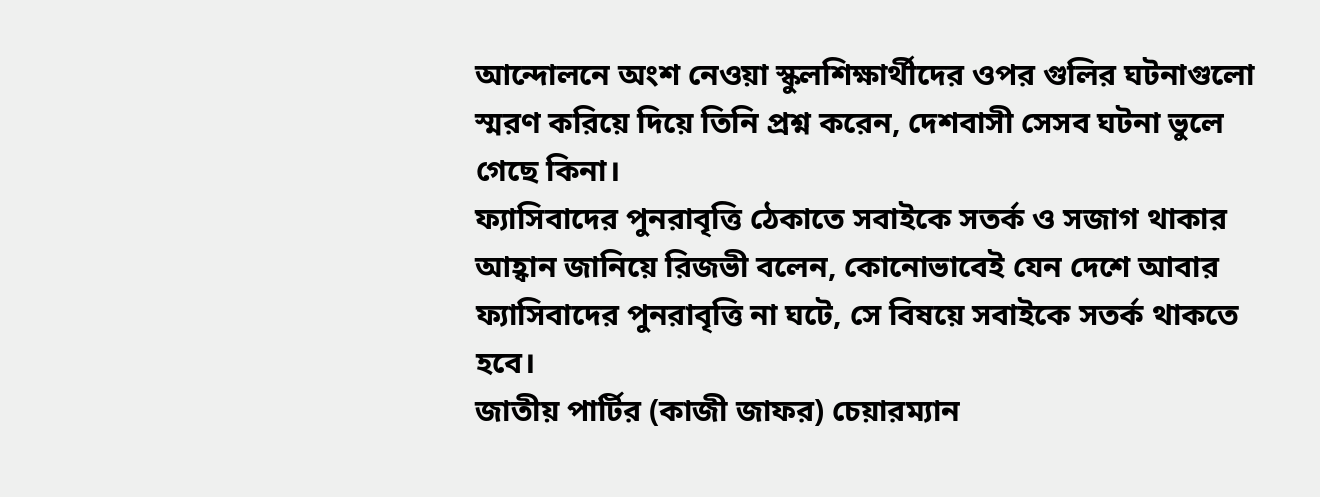আন্দোলনে অংশ নেওয়া স্কুলশিক্ষার্থীদের ওপর গুলির ঘটনাগুলো স্মরণ করিয়ে দিয়ে তিনি প্রশ্ন করেন, দেশবাসী সেসব ঘটনা ভুলে গেছে কিনা।
ফ্যাসিবাদের পুনরাবৃত্তি ঠেকাতে সবাইকে সতর্ক ও সজাগ থাকার আহ্বান জানিয়ে রিজভী বলেন, কোনোভাবেই যেন দেশে আবার ফ্যাসিবাদের পুনরাবৃত্তি না ঘটে, সে বিষয়ে সবাইকে সতর্ক থাকতে হবে।
জাতীয় পার্টির (কাজী জাফর) চেয়ারম্যান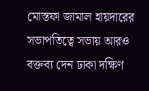মোস্তফা জামাল হায়দারের সভাপতিত্বে সভায় আরও বক্তব্য দেন ঢাকা দক্ষিণ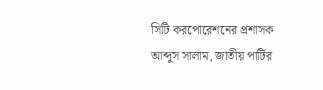সিটি করপোরেশনের প্রশাসক আব্দুস সালাম, জাতীয় পার্টির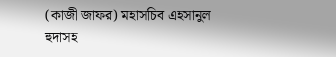(কাজী জাফর) মহাসচিব এহসানুল হুদাসহ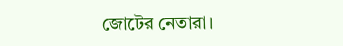জোটের নেতারা।